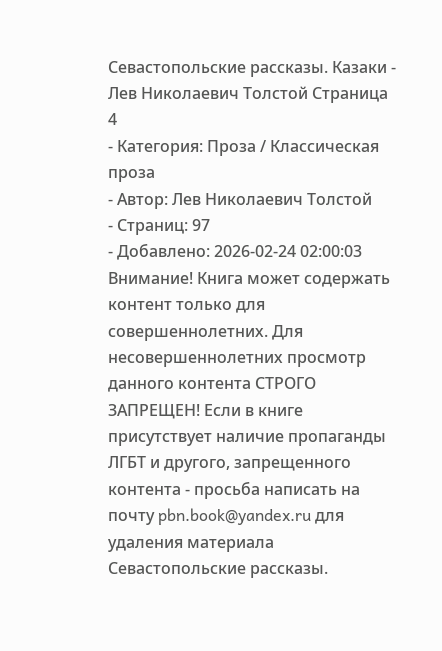Севастопольские рассказы. Казаки - Лев Николаевич Толстой Страница 4
- Категория: Проза / Классическая проза
- Автор: Лев Николаевич Толстой
- Страниц: 97
- Добавлено: 2026-02-24 02:00:03
Внимание! Книга может содержать контент только для совершеннолетних. Для несовершеннолетних просмотр данного контента СТРОГО ЗАПРЕЩЕН! Если в книге присутствует наличие пропаганды ЛГБТ и другого, запрещенного контента - просьба написать на почту pbn.book@yandex.ru для удаления материала
Севастопольские рассказы.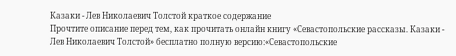Казаки - Лев Николаевич Толстой краткое содержание
Прочтите описание перед тем, как прочитать онлайн книгу «Севастопольские рассказы. Казаки - Лев Николаевич Толстой» бесплатно полную версию:«Севастопольские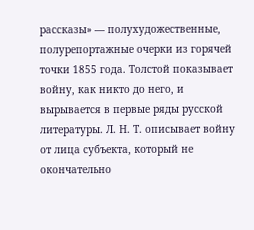рассказы» — полухудожественные, полурепортажные очерки из горячей точки 1855 года. Толстой показывает войну, как никто до него, и вырывается в первые ряды русской литературы. Л. Н. Т. описывает войну от лица субъекта, который не окончательно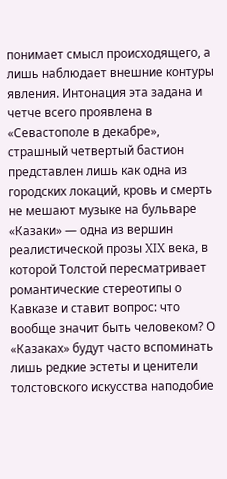понимает смысл происходящего, а лишь наблюдает внешние контуры явления. Интонация эта задана и четче всего проявлена в «Севастополе в декабре», страшный четвертый бастион представлен лишь как одна из городских локаций, кровь и смерть не мешают музыке на бульваре «Казаки» — одна из вершин реалистической прозы XIX века, в которой Толстой пересматривает романтические стереотипы о Кавказе и ставит вопрос: что вообще значит быть человеком? О «Казаках» будут часто вспоминать лишь редкие эстеты и ценители толстовского искусства наподобие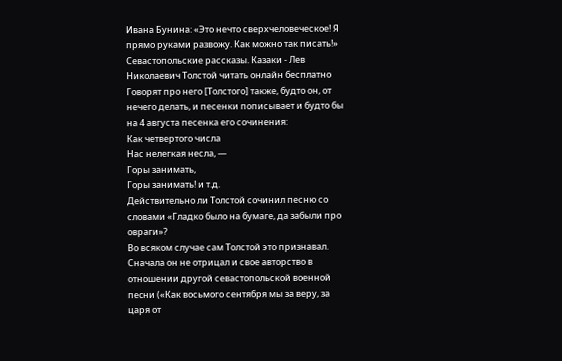Ивана Бунина: «Это нечто сверхчеловеческое! Я прямо руками развожу. Как можно так писать!»
Севастопольские рассказы. Казаки - Лев Николаевич Толстой читать онлайн бесплатно
Говорят про него [Толстого] также, будто он, от нечего делать, и песенки пописывает и будто бы на 4 августа песенка его сочинения:
Как четвертого числа
Нас нелегкая несла, —
Горы занимать,
Горы занимать! и т.д.
Действительно ли Толстой сочинил песню со словами «Гладко было на бумаге, да забыли про овраги»?
Во всяком случае сам Толстой это признавал. Сначала он не отрицал и свое авторство в отношении другой севастопольской военной пеcни («Как восьмого сентября мы зa веру, за царя от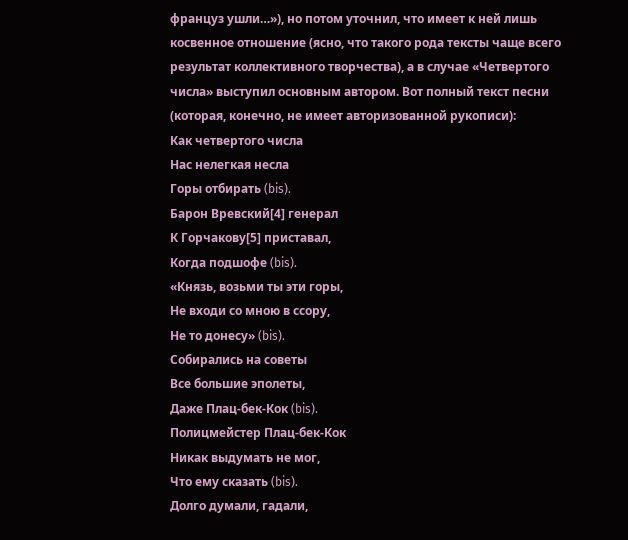француз ушли…»), но потом уточнил, что имеет к ней лишь косвенное отношение (ясно, что такого рода тексты чаще всего результат коллективного творчества), а в случае «Четвертого числа» выступил основным автором. Вот полный текст песни (которая, конечно, не имеет авторизованной рукописи):
Как четвертого числа
Нас нелегкая несла
Горы отбирать (bis).
Барон Вревский[4] генерал
К Горчакову[5] приставал,
Когда подшофе (bis).
«Князь, возьми ты эти горы,
Не входи со мною в ссору,
Не то донесу» (bis).
Собирались на советы
Все большие эполеты,
Даже Плац-бек-Кок (bis).
Полицмейстер Плац-бек-Кок
Никак выдумать не мог,
Что ему сказать (bis).
Долго думали, гадали,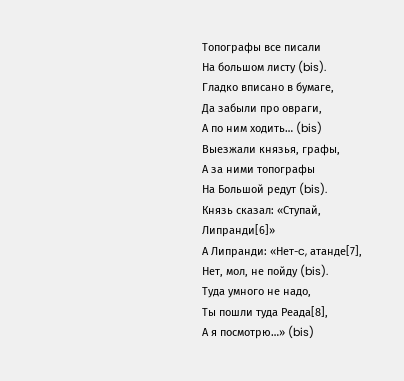Топографы все писали
На большом листу (bis).
Гладко вписано в бумаге,
Да забыли про овраги,
А по ним ходить… (bis)
Выезжали князья, графы,
А за ними топографы
На Большой редут (bis).
Князь сказал: «Ступай, Липранди[6]»
А Липранди: «Нет-c, атанде[7],
Нет, мол, не пойду (bis).
Туда умного не надо,
Ты пошли туда Реада[8],
А я посмотрю…» (bis)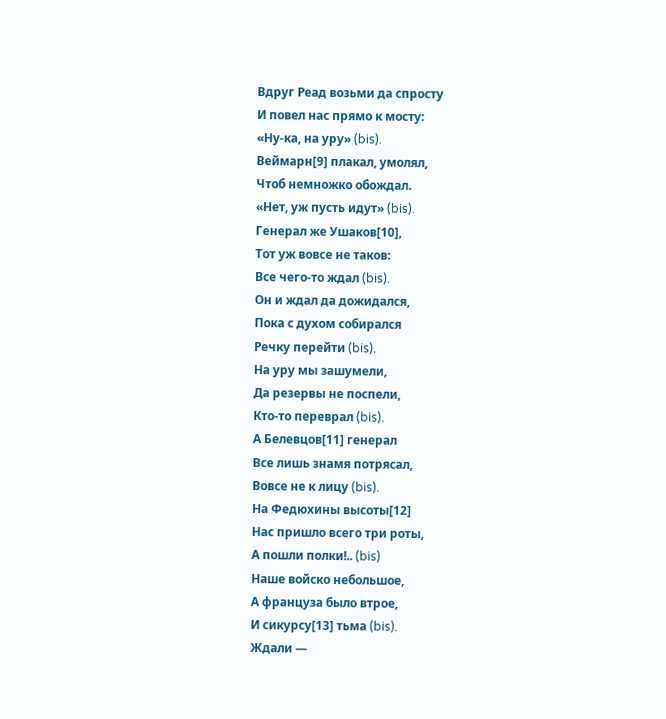Вдруг Реад возьми да спросту
И повел нас прямо к мосту:
«Ну-ка, на уру» (bis).
Веймарн[9] плакал, умолял,
Чтоб немножко обождал.
«Нет, уж пусть идут» (bis).
Генерал же Ушаков[10],
Тот уж вовсе не таков:
Все чего-то ждал (bis).
Он и ждал да дожидался,
Пока с духом собирался
Речку перейти (bis).
На уру мы зашумели,
Да резервы не поспели,
Кто-то переврал (bis).
А Белевцов[11] генерал
Все лишь знамя потрясал,
Вовсе не к лицу (bis).
На Федюхины высоты[12]
Нас пришло всего три роты,
А пошли полки!.. (bis)
Наше войско небольшое,
А француза было втрое,
И сикурсу[13] тьма (bis).
Ждали —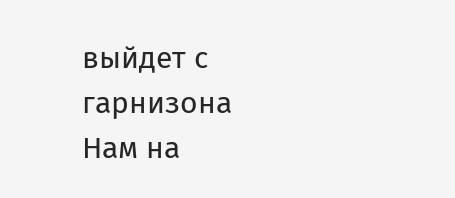выйдет с гарнизона
Нам на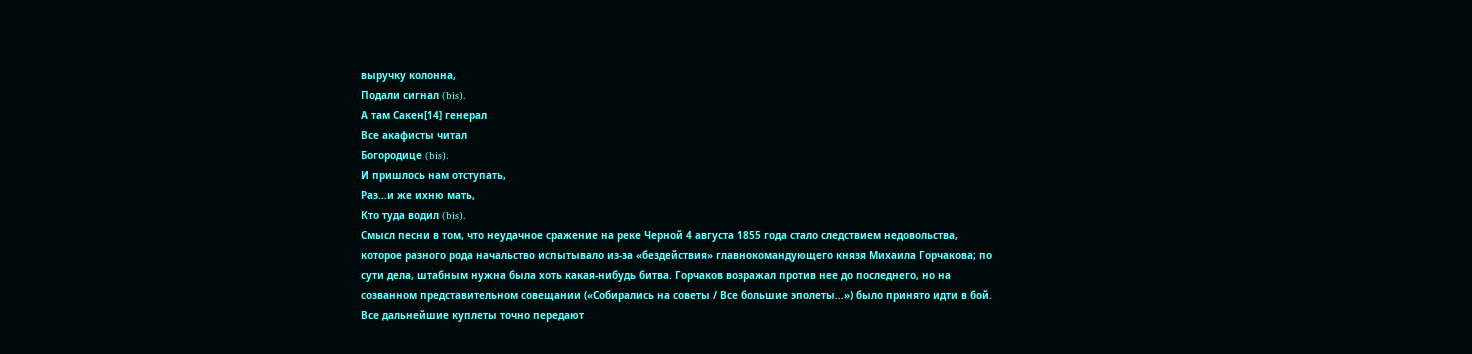выручку колонна,
Подали сигнал (bis).
А там Сакен[14] генерал
Все акафисты читал
Богородице (bis).
И пришлось нам отступать,
Раз…и же ихню мать,
Кто туда водил (bis).
Смысл песни в том, что неудачное сражение на реке Черной 4 августа 1855 года стало следствием недовольства, которое разного рода начальство испытывало из-за «бездействия» главнокомандующего князя Михаила Горчакова; по сути дела, штабным нужна была хоть какая-нибудь битва. Горчаков возражал против нее до последнего, но на созванном представительном совещании («Собирались на советы / Все большие эполеты…») было принято идти в бой. Все дальнейшие куплеты точно передают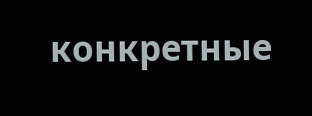конкретные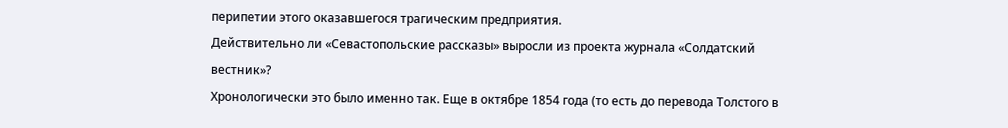перипетии этого оказавшегося трагическим предприятия.
Действительно ли «Севастопольские рассказы» выросли из проекта журнала «Солдатский вестник»?
Хронологически это было именно так. Еще в октябре 1854 года (то есть до перевода Толстого в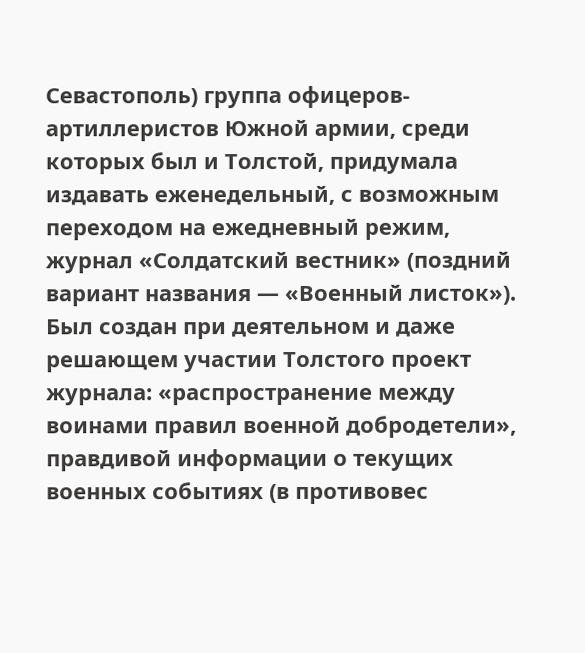Севастополь) группа офицеров-артиллеристов Южной армии, среди которых был и Толстой, придумала издавать еженедельный, с возможным переходом на ежедневный режим, журнал «Солдатский вестник» (поздний вариант названия — «Военный листок»). Был создан при деятельном и даже решающем участии Толстого проект журнала: «распространение между воинами правил военной добродетели», правдивой информации о текущих военных событиях (в противовес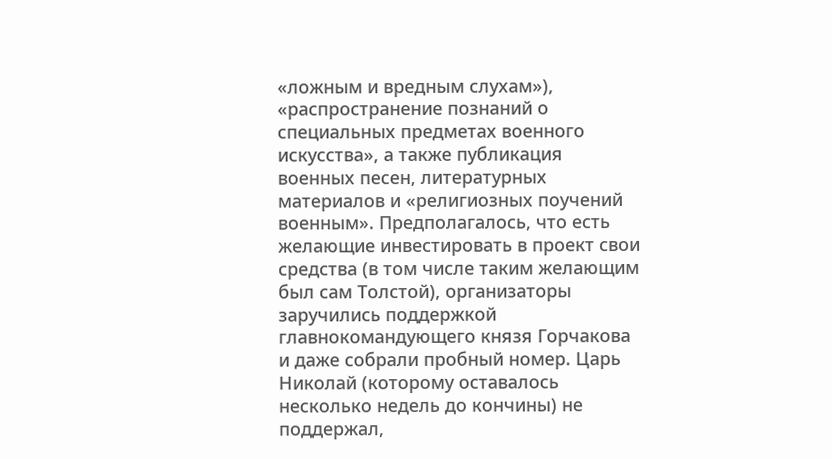«ложным и вредным слухам»), «распространение познаний о специальных предметах военного искусства», а также публикация военных песен, литературных материалов и «религиозных поучений военным». Предполагалось, что есть желающие инвестировать в проект свои средства (в том числе таким желающим был сам Толстой), организаторы заручились поддержкой главнокомандующего князя Горчакова и даже собрали пробный номер. Царь Николай (которому оставалось несколько недель до кончины) не поддержал,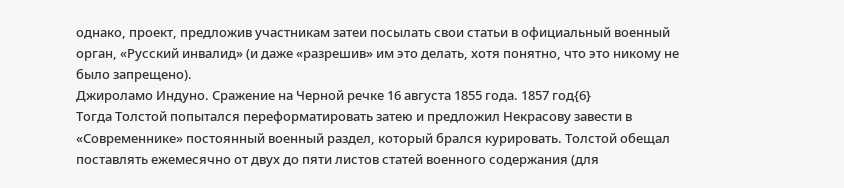однако, проект, предложив участникам затеи посылать свои статьи в официальный военный орган, «Русский инвалид» (и даже «разрешив» им это делать, хотя понятно, что это никому не было запрещено).
Джироламо Индуно. Сражение на Черной речке 16 августа 1855 года. 1857 год{6}
Тогда Толстой попытался переформатировать затею и предложил Некрасову завести в «Современнике» постоянный военный раздел, который брался курировать. Толстой обещал поставлять ежемесячно от двух до пяти листов статей военного содержания (для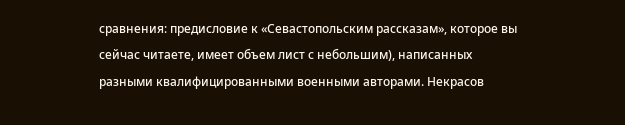сравнения: предисловие к «Севастопольским рассказам», которое вы сейчас читаете, имеет объем лист с небольшим), написанных разными квалифицированными военными авторами. Некрасов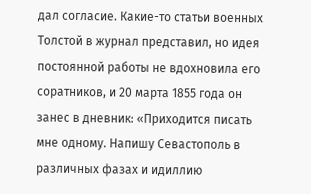дал согласие. Какие-то статьи военных Толстой в журнал представил, но идея постоянной работы не вдохновила его соратников, и 20 марта 1855 года он занес в дневник: «Приходится писать мне одному. Напишу Севастополь в различных фазах и идиллию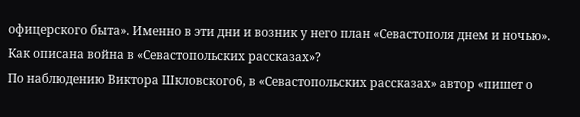офицерского быта». Именно в эти дни и возник у него план «Севастополя днем и ночью».
Как описана война в «Севастопольских рассказах»?
По наблюдению Виктора Шкловского6, в «Севастопольских рассказах» автор «пишет о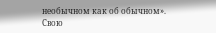необычном как об обычном». Свою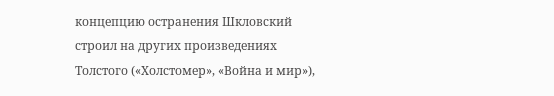концепцию остранения Шкловский строил на других произведениях Толстого («Холстомер», «Война и мир»),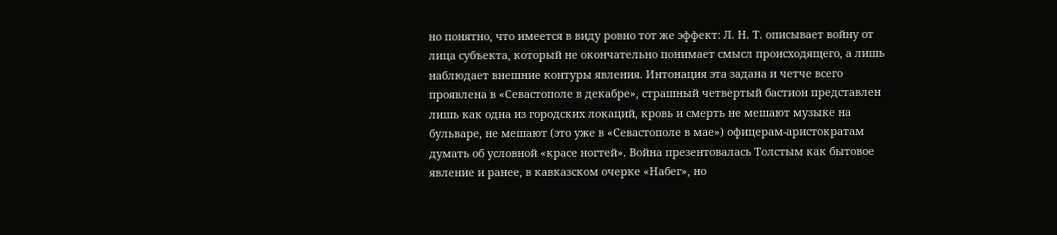но понятно, что имеется в виду ровно тот же эффект: Л. Н. Т. описывает войну от лица субъекта, который не окончательно понимает смысл происходящего, а лишь наблюдает внешние контуры явления. Интонация эта задана и четче всего проявлена в «Севастополе в декабре», страшный четвертый бастион представлен лишь как одна из городских локаций, кровь и смерть не мешают музыке на бульваре, не мешают (это уже в «Севастополе в мае») офицерам-аристократам думать об условной «красе ногтей». Война презентовалась Толстым как бытовое явление и ранее, в кавказском очерке «Набег», но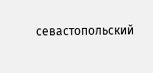севастопольский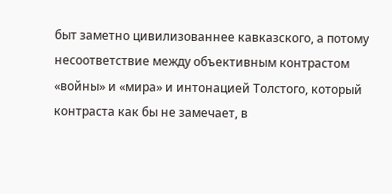быт заметно цивилизованнее кавказского, а потому несоответствие между объективным контрастом «войны» и «мира» и интонацией Толстого, который контраста как бы не замечает, в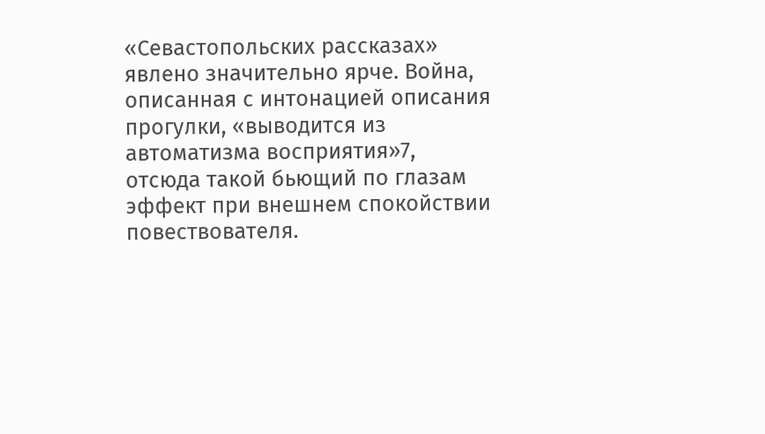«Севастопольских рассказах» явлено значительно ярче. Война, описанная с интонацией описания прогулки, «выводится из автоматизма восприятия»7, отсюда такой бьющий по глазам эффект при внешнем спокойствии повествователя.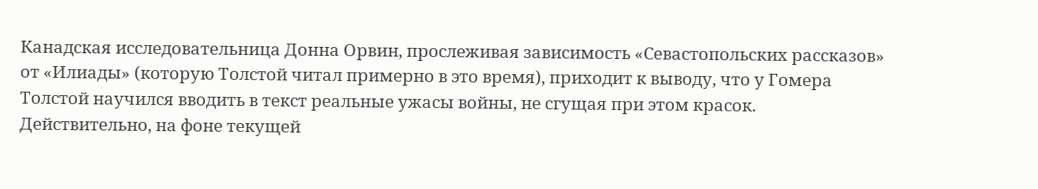Канадская исследовательница Донна Орвин, прослеживая зависимость «Севастопольских рассказов» от «Илиады» (которую Толстой читал примерно в это время), приходит к выводу, что у Гомера Толстой научился вводить в текст реальные ужасы войны, не сгущая при этом красок. Действительно, на фоне текущей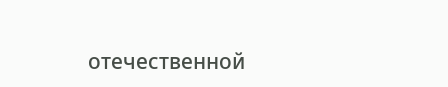отечественной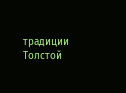традиции Толстой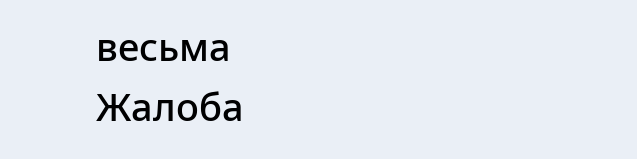весьма
Жалоба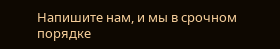Напишите нам, и мы в срочном порядке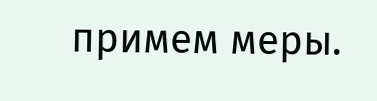примем меры.